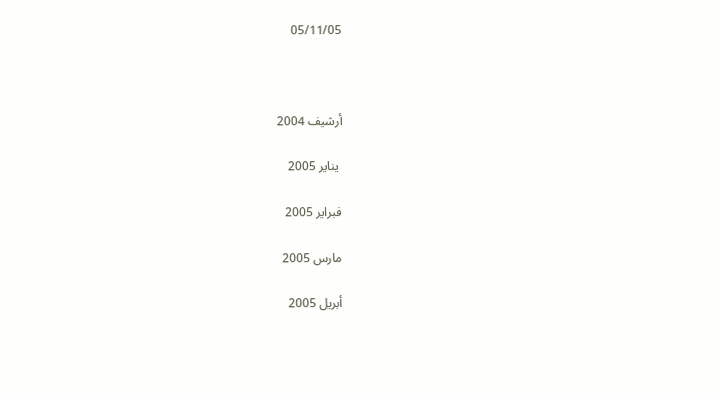05/11/05



أرشيف 2004

 يناير 2005

فبراير 2005

مارس 2005

أبريل 2005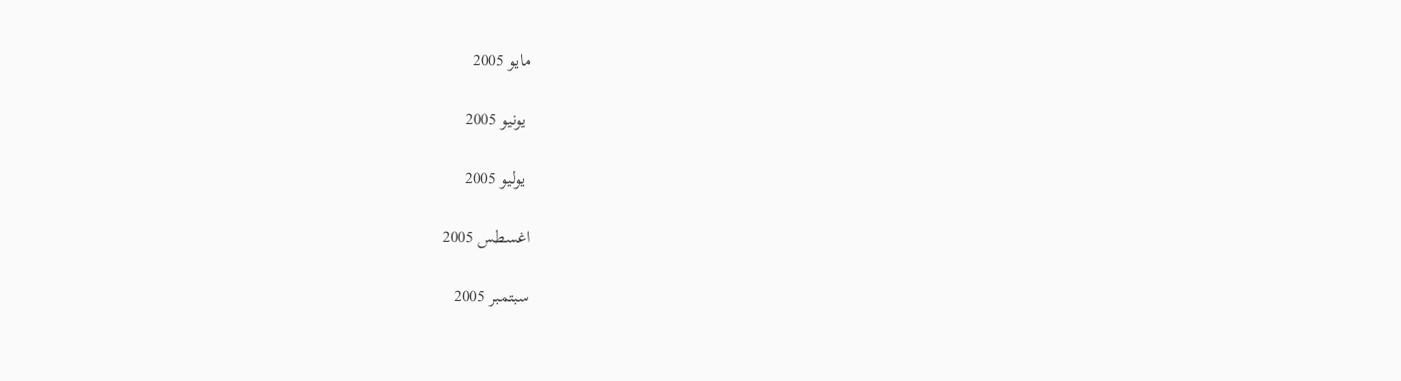مايو 2005

 يونيو 2005

 يوليو 2005

اغسطس 2005

سبتمبر 2005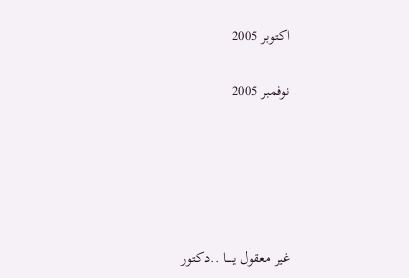اكتوبر 2005

نوفمبر 2005





غير معقول يـــــا ..دكتور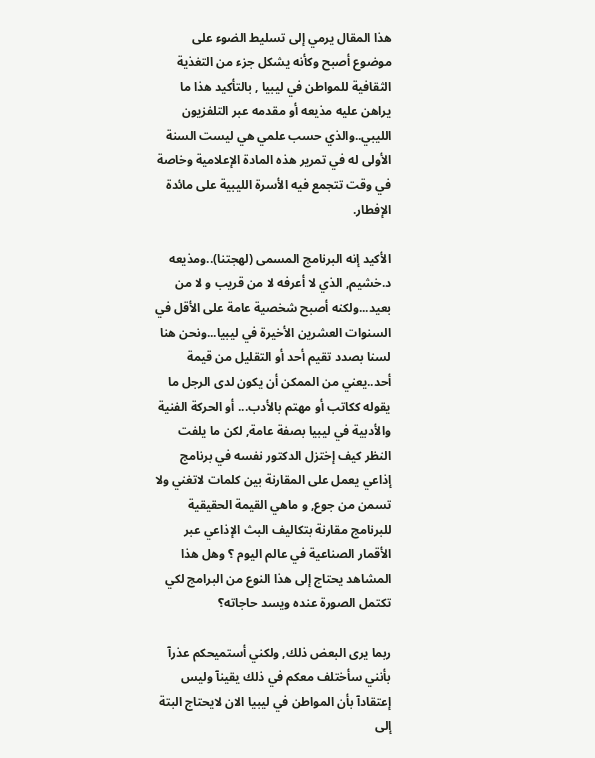هذا المقال يرمي إلى تسليط الضوء على موضوع أصبح وكأنه يشكل جزء من التغذية الثقافية للمواطن في ليبيا , بالتأكيد هذا ما يراهن عليه مذيعه أو مقدمه عبر التلفزيون الليبي..والذي حسب علمي هي ليست السنة الأولى له في تمرير هذه المادة الإعلامية وخاصة في وقت تتجمع فيه الأسرة الليبية على مائدة الإفطار.

الأكيد إنه البرنامج المسمى (لهجتنا)..ومذيعه د.خشيم, الذي لا أعرفه لا من قريب و لا من بعيد...ولكنه أصبح شخصية عامة على الأقل في السنوات العشرين الأخيرة في ليبيا...ونحن هنا لسنا بصدد تقيم أحد أو التقليل من قيمة أحد..يعني من الممكن أن يكون لدى الرجل ما يقوله ككاتب أو مهتم بالأدب... أو الحركة الفنية والأدبية في ليبيا بصفة عامة, لكن ما يلفت النظر كيف إختزل الدكتور نفسه في برنامج إذاعي يعمل على المقارنة بين كلمات لاتغني ولا تسمن من جوع, و ماهي القيمة الحقيقية للبرنامج مقارنة بتكاليف البث الإذاعي عبر الأقمار الصناعية في عالم اليوم ؟ وهل هذا المشاهد يحتاج إلى هذا النوع من البرامج لكي تكتمل الصورة عنده ويسد حاجاته؟

ربما يرى البعض ذلك, ولكني أستميحكم عذرآ بأنني سأختلف معكم في ذلك يقينآ وليس إعتقادآ بأن المواطن في ليبيا الان لايحتاج البتة إلى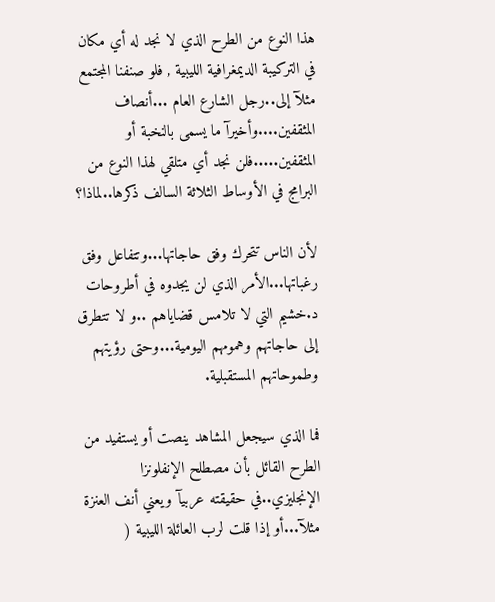هذا النوع من الطرح الذي لا نجد له أي مكان في التركيبة الديمغرافية الليبية , فلو صنفنا المجتمع مثلآ إلى..رجل الشارع العام ...أنصاف المثقفين....وأخيرآ ما يسمى بالنخبة أو المثقفين.....فلن نجد أي متلقي لهذا النوع من البرامج في الأوساط الثلاثة السالف ذكرها..لماذا؟

لأن الناس تتحرك وفق حاجاتها...وتتفاعل وفق رغباتها...الأمر الذي لن يجدوه في أطروحات د.خشيم التي لا تلامس قضاياهم ..و لا تتطرق إلى حاجاتهم وهمومهم اليومية...وحتى رؤيتهم وطموحاتهم المستقبلية.

فما الذي سيجعل المشاهد ينصت أو يستفيد من الطرح القائل بأن مصطلح الإنفلونزا الإنجليزي..في حقيقته عربيآ ويعني أنف العنزة مثلآ...أو إذا قلت لرب العائلة الليبية (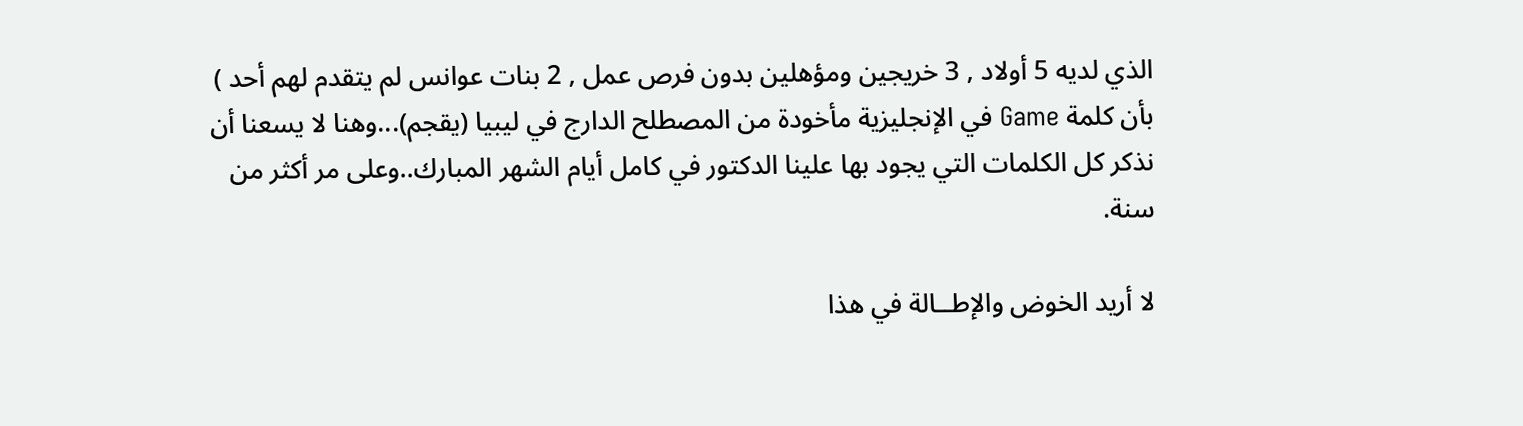الذي لديه 5 أولاد , 3 خريجين ومؤهلين بدون فرص عمل , 2 بنات عوانس لم يتقدم لهم أحد ) بأن كلمة Game في الإنجليزية مأخودة من المصطلح الدارج في ليبيا (يقجم)...وهنا لا يسعنا أن نذكر كل الكلمات التي يجود بها علينا الدكتور في كامل أيام الشهر المبارك..وعلى مر أكثر من سنة.

لا أريد الخوض والإطــالة في هذا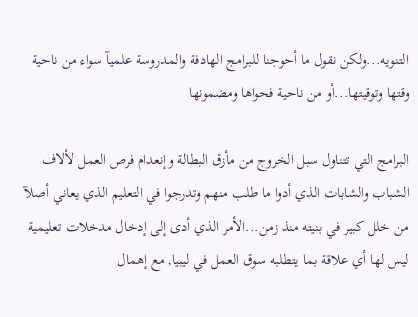التنويه...ولكن نقول ما أحوجنا للبرامج الهادفة والمدروسة علميآ سواء من ناحية وقتها وتوقيتها...أو من ناحية فحواها ومضمونها

البرامج التي تتناول سبل الخروج من مأزق البطالة وإنعدام فرص العمل لألاف الشباب والشابات الذي أدوا ما طلب منهم وتدرجوا في التعليم الذي يعاني أصلآ من خلل كبير في بنيته منذ زمن...الأمر الذي أدى إلى إدخال مدخلات تعليمية ليس لها أي علاقة بما يتطلبه سوق العمل في ليبيا, مع إهمال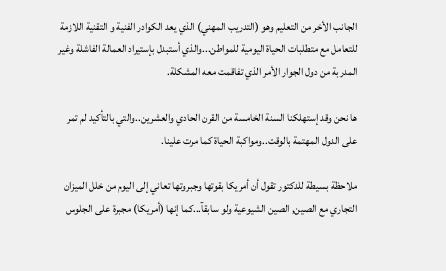الجانب الأخر من التعليم وهو (التدريب المهني) الذي يعد الكوادر الفنية و التقنية اللازمة للتعامل مع متطلبات الحياة اليومية للمواطن...والذي أستبدل بإستيراد العمالة الفاشلة وغير المدربة من دول الجوار الأمر الذي تفاقمت معه المشكلة.

ها نحن وقد إستهلكنا السنة الخامسة من القرن الحادي والعشرين..والتي بالتأكيد لم تمر على الدول المهتمة بالوقت..ومواكبة الحياة كما مرت علينا.

ملاحظة بسيطة للدكتور تقول أن أمريكا بقوتها وجبروتها تعاني إلى اليوم من خلل الميزان التجاري مع الصين, الصين الشيوعية ولو سابقآ...كما إنها (أمريكا) مجبرة على الجلوس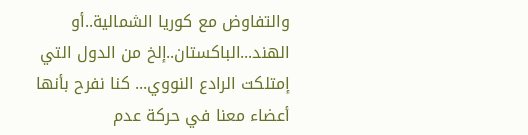والتفاوض مع كوريا الشمالية..أو الهند...الباكستان..إلخ من الدول التي  إمتلكت الرادع النووي... كنا نفرح بأنها أعضاء معنا في حركة عدم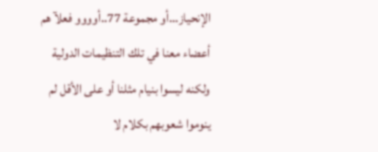الإنحياز...أو مجموعة 77..أوووو فعلآ هم أعضاء معنا في تلك التنظيمات الدولية ولكنه ليسوا بنيام مثلنا أو على الأقل لم ينوموا شعوبهم بكلام لا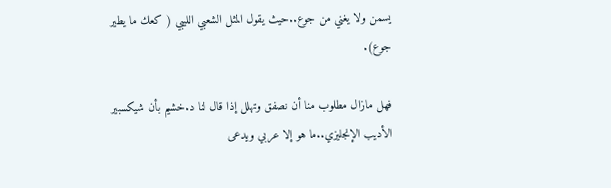يسمن ولا يغني من جوع..حيث يقول المثل الشعبي الليبي ( كعك ما يطير جوع).

فهل مازال مطلوب منا أن نصفق وتهلل إذا قال لنا د.خشيم بأن شيكسبير الأديب الإنجليزي..ما هو إلا عربي ويدعى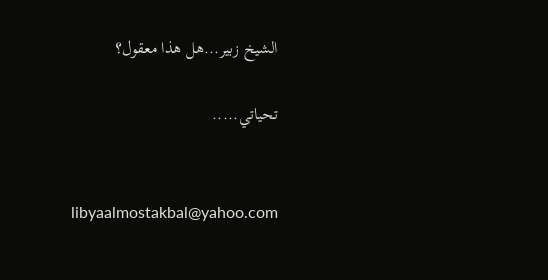الشيخ زبير...هل هذا معقول؟

تحياتي.....


libyaalmostakbal@yahoo.com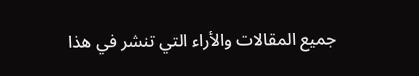جميع المقالات والأراء التي تنشر في هذا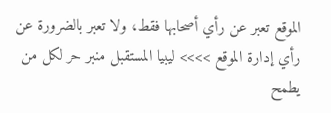الموقع تعبر عن رأي أصحابها فقط، ولا تعبر بالضرورة عن رأي إدارة الموقع >>>> ليبيا المستقبل منبر حر لكل من يطمح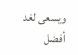ويسعى لغد أفضل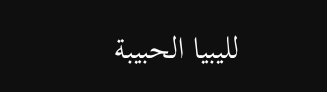لليبيا الحبيبة